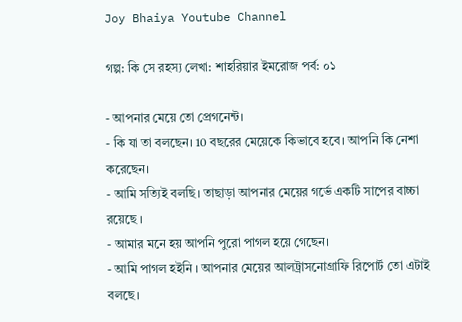Joy Bhaiya Youtube Channel

গল্প: কি সে রহস্য লেখা: শাহরিয়ার ইমরোজ পর্ব: ০১

- আপনার মেয়ে তো প্রেগনেন্ট।
- কি যা তা বলছেন। 10 বছরের মেয়েকে কিভাবে হবে। আপনি কি নেশা করেছেন।
- আমি সত্যিই বলছি। তাছাড়া আপনার মেয়ের গর্ভে একটি সাপের বাচ্চা রয়েছে ।
- আমার মনে হয় আপনি পুরো পাগল হয়ে গেছেন।
- আমি পাগল হইনি । আপনার মেয়ের আলট্রাসনোগ্রাফি রিপোর্ট তো এটাই বলছে।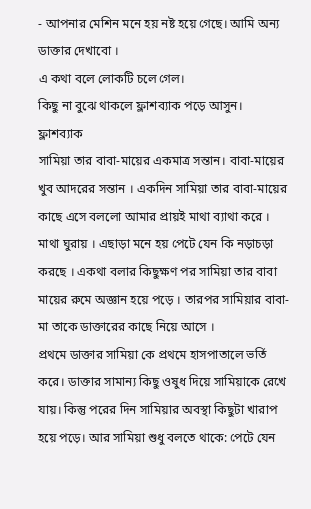- আপনার মেশিন মনে হয় নষ্ট হয়ে গেছে। আমি অন্য ডাক্তার দেখাবো ।
এ কথা বলে লোকটি চলে গেল।
কিছু না বুঝে থাকলে ফ্লাশব্যাক পড়ে আসুন।
ফ্লাশব্যাক
সামিয়া তার বাবা-মায়ের একমাত্র সন্তান। বাবা-মায়ের খুব আদরের সন্তান । একদিন সামিয়া তার বাবা-মায়ের কাছে এসে বললো আমার প্রায়ই মাথা ব্যাথা করে । মাথা ঘুরায় । এছাড়া মনে হয় পেটে যেন কি নড়াচড়া করছে । একথা বলার কিছুক্ষণ পর সামিয়া তার বাবা মায়ের রুমে অজ্ঞান হয়ে পড়ে । তারপর সামিয়ার বাবা-মা তাকে ডাক্তারের কাছে নিয়ে আসে ।
প্রথমে ডাক্তার সামিয়া কে প্রথমে হাসপাতালে ভর্তি করে। ডাক্তার সামান্য কিছু ওষুধ দিয়ে সামিয়াকে রেখে যায়। কিন্তু পরের দিন সামিয়ার অবস্থা কিছুটা খারাপ হয়ে পড়ে। আর সামিয়া শুধু বলতে থাকে: পেটে যেন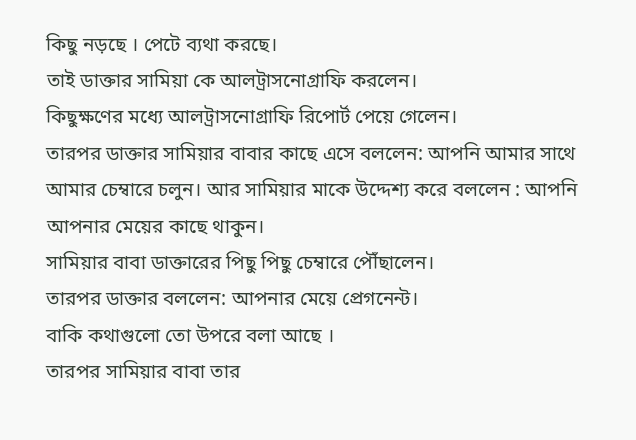কিছু নড়ছে । পেটে ব্যথা করছে।
তাই ডাক্তার সামিয়া কে আলট্রাসনোগ্রাফি করলেন।
কিছুক্ষণের মধ্যে আলট্রাসনোগ্রাফি রিপোর্ট পেয়ে গেলেন।
তারপর ডাক্তার সামিয়ার বাবার কাছে এসে বললেন: আপনি আমার সাথে আমার চেম্বারে চলুন। আর সামিয়ার মাকে উদ্দেশ্য করে বললেন : আপনি আপনার মেয়ের কাছে থাকুন।
সামিয়ার বাবা ডাক্তারের পিছু পিছু চেম্বারে পৌঁছালেন।
তারপর ডাক্তার বললেন: আপনার মেয়ে প্রেগনেন্ট।
বাকি কথাগুলো তো উপরে বলা আছে ।
তারপর সামিয়ার বাবা তার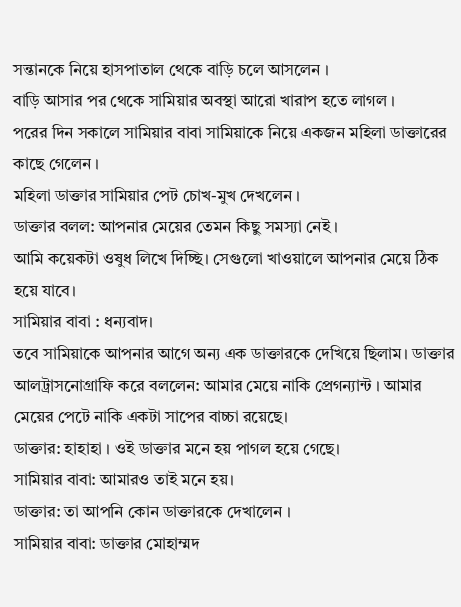সন্তানকে নিয়ে হাসপাতাল থেকে বাড়ি চলে আসলেন ।
বাড়ি আসার পর থেকে সামিয়ার অবস্থা আরো খারাপ হতে লাগল ।
পরের দিন সকালে সামিয়ার বাবা সামিয়াকে নিয়ে একজন মহিলা ডাক্তারের কাছে গেলেন ।
মহিলা ডাক্তার সামিয়ার পেট চোখ-মুখ দেখলেন ।
ডাক্তার বলল: আপনার মেয়ের তেমন কিছু সমস্যা নেই ।
আমি কয়েকটা ওষুধ লিখে দিচ্ছি। সেগুলো খাওয়ালে আপনার মেয়ে ঠিক হয়ে যাবে।
সামিয়ার বাবা : ধন্যবাদ।
তবে সামিয়াকে আপনার আগে অন্য এক ডাক্তারকে দেখিয়ে ছিলাম। ডাক্তার আলট্রাসনোগ্রাফি করে বললেন: আমার মেয়ে নাকি প্রেগন্যান্ট । আমার মেয়ের পেটে নাকি একটা সাপের বাচ্চা রয়েছে।
ডাক্তার: হাহাহা । ওই ডাক্তার মনে হয় পাগল হয়ে গেছে।
সামিয়ার বাবা: আমারও তাই মনে হয়।
ডাক্তার: তা আপনি কোন ডাক্তারকে দেখালেন ।
সামিয়ার বাবা: ডাক্তার মোহাম্মদ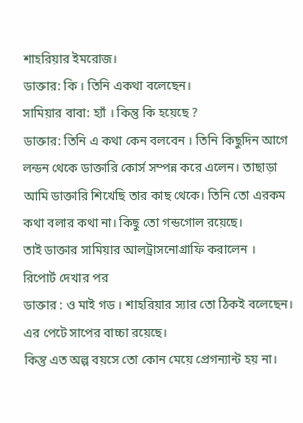শাহরিয়ার ইমরোজ।
ডাক্তার: কি । তিনি একথা বলেছেন।
সামিয়ার বাবা: হ্যাঁ । কিন্তু কি হয়েছে ?
ডাক্তার: তিনি এ কথা কেন বলবেন । তিনি কিছুদিন আগে লন্ডন থেকে ডাক্তারি কোর্স সম্পন্ন করে এলেন। তাছাড়া আমি ডাক্তারি শিখেছি তার কাছ থেকে। তিনি তো এরকম কথা বলার কথা না। কিছু তো গন্ডগোল রয়েছে।
তাই ডাক্তার সামিয়ার আলট্রাসনোগ্রাফি করালেন ।
রিপোর্ট দেখার পর
ডাক্তার : ও মাই গড । শাহরিয়ার স্যার তো ঠিকই বলেছেন। এর পেটে সাপের বাচ্চা রয়েছে।
কিন্তু এত অল্প বয়সে তো কোন মেয়ে প্রেগন্যান্ট হয় না।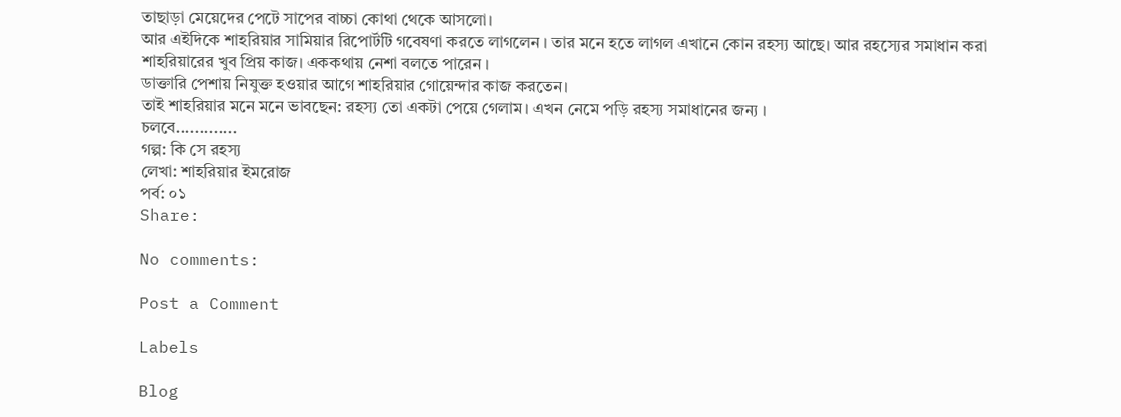তাছাড়া মেয়েদের পেটে সাপের বাচ্চা কোথা থেকে আসলো।
আর এইদিকে শাহরিয়ার সামিয়ার রিপোর্টটি গবেষণা করতে লাগলেন । তার মনে হতে লাগল এখানে কোন রহস্য আছে। আর রহস্যের সমাধান করা শাহরিয়ারের খুব প্রিয় কাজ। এককথায় নেশা বলতে পারেন ।
ডাক্তারি পেশায় নিযুক্ত হওয়ার আগে শাহরিয়ার গোয়েন্দার কাজ করতেন।
তাই শাহরিয়ার মনে মনে ভাবছেন: রহস্য তো একটা পেয়ে গেলাম। এখন নেমে পড়ি রহস্য সমাধানের জন্য ।
চলবে.............
গল্প: কি সে রহস্য
লেখা: শাহরিয়ার ইমরোজ
পর্ব: ০১
Share:

No comments:

Post a Comment

Labels

Blog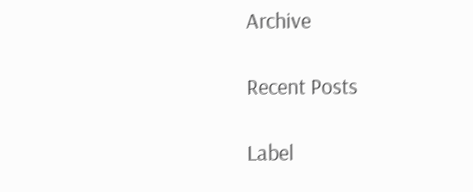Archive

Recent Posts

Label